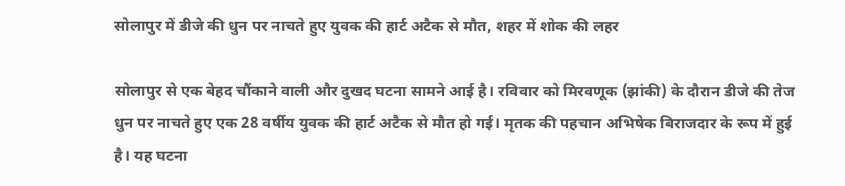सोलापुर में डीजे की धुन पर नाचते हुए युवक की हार्ट अटैक से मौत, शहर में शोक की लहर

सोलापुर से एक बेहद चौंकाने वाली और दुखद घटना सामने आई है। रविवार को मिरवणूक (झांकी) के दौरान डीजे की तेज धुन पर नाचते हुए एक 28 वर्षीय युवक की हार्ट अटैक से मौत हो गई। मृतक की पहचान अभिषेक बिराजदार के रूप में हुई है। यह घटना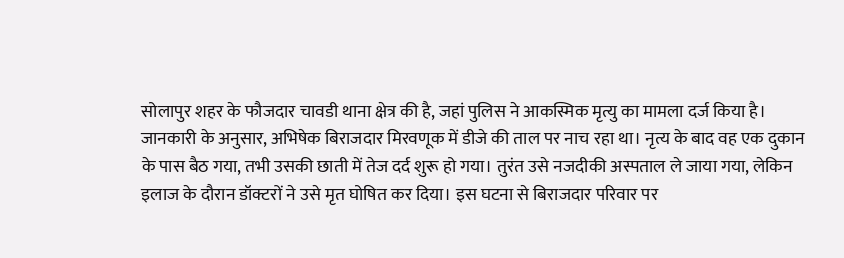सोलापुर शहर के फौजदार चावडी थाना क्षेत्र की है, जहां पुलिस ने आकस्मिक मृत्यु का मामला दर्ज किया है।
जानकारी के अनुसार, अभिषेक बिराजदार मिरवणूक में डीजे की ताल पर नाच रहा था। नृत्य के बाद वह एक दुकान के पास बैठ गया, तभी उसकी छाती में तेज दर्द शुरू हो गया। तुरंत उसे नजदीकी अस्पताल ले जाया गया, लेकिन इलाज के दौरान डॉक्टरों ने उसे मृत घोषित कर दिया। इस घटना से बिराजदार परिवार पर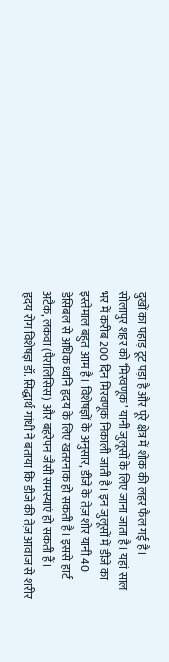दुखों का पहाड़ टूट पड़ा है और पूरे क्षेत्र में शोक की लहर फैल गई है।
सोलापुर शहर को ‘मिरवणूक’ यानी जुलूसों के लिए जाना जाता है। यहां साल भर में करीब 200 दिन मिरवणूक निकाली जाती है। इन जुलूसों में डीजे का इस्तेमाल बहुत आम है। विशेषज्ञों के अनुसार, डीजे के तेज़ शोर यानी 40 डेसिबल से अधिक ध्वनि हृदय के लिए खतरनाक हो सकती है। इससे हार्ट अटैक, लकवा (पैरालिसिस) और बहरेपन जैसी समस्याएं हो सकती हैं।
हृदय रोग विशेषज्ञ डॉ. सिद्धार्थ गांधी ने बताया कि डीजे की तेज़ आवाज से शरीर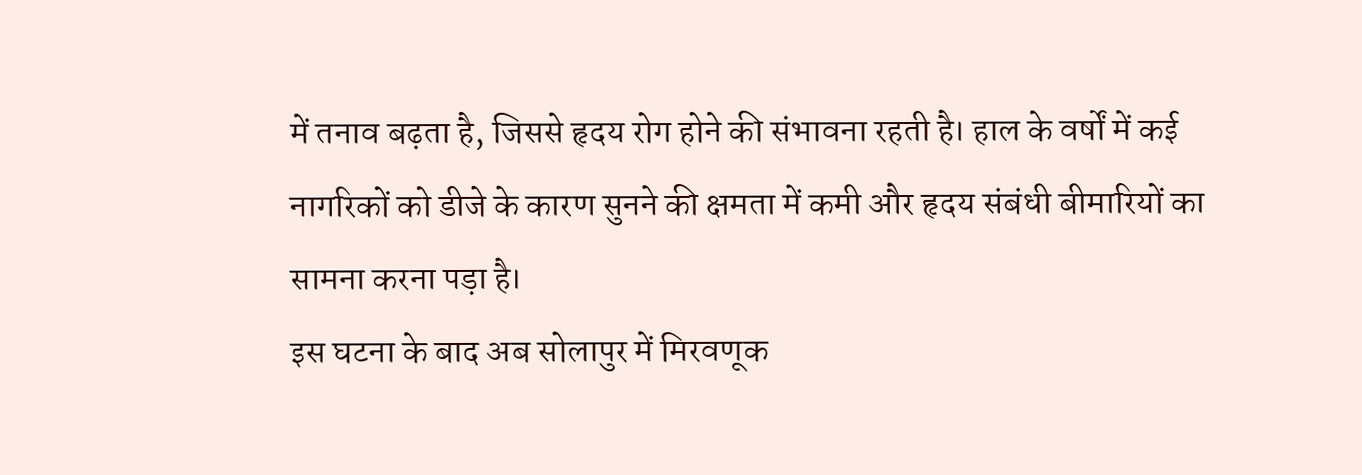में तनाव बढ़ता है, जिससे हृदय रोग होने की संभावना रहती है। हाल के वर्षों में कई नागरिकों को डीजे के कारण सुनने की क्षमता में कमी और हृदय संबंधी बीमारियों का सामना करना पड़ा है।
इस घटना के बाद अब सोलापुर में मिरवणूक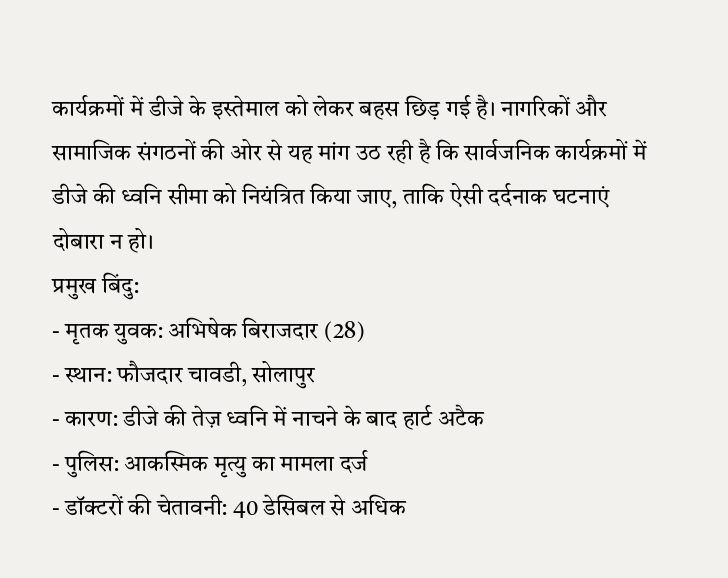कार्यक्रमों में डीजे के इस्तेमाल को लेकर बहस छिड़ गई है। नागरिकों और सामाजिक संगठनों की ओर से यह मांग उठ रही है कि सार्वजनिक कार्यक्रमों में डीजे की ध्वनि सीमा को नियंत्रित किया जाए, ताकि ऐसी दर्दनाक घटनाएं दोबारा न हो।
प्रमुख बिंदु:
- मृतक युवक: अभिषेक बिराजदार (28)
- स्थान: फौजदार चावडी, सोलापुर
- कारण: डीजे की तेज़ ध्वनि में नाचने के बाद हार्ट अटैक
- पुलिस: आकस्मिक मृत्यु का मामला दर्ज
- डॉक्टरों की चेतावनी: 40 डेसिबल से अधिक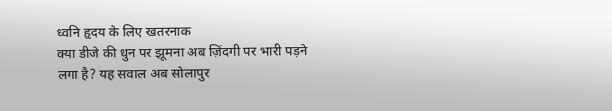ध्वनि हृदय के लिए खतरनाक
क्या डीजे की धुन पर झूमना अब ज़िंदगी पर भारी पड़ने लगा है? यह सवाल अब सोलापुर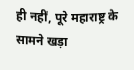ही नहीं, पूरे महाराष्ट्र के सामने खड़ा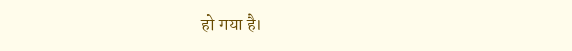हो गया है।